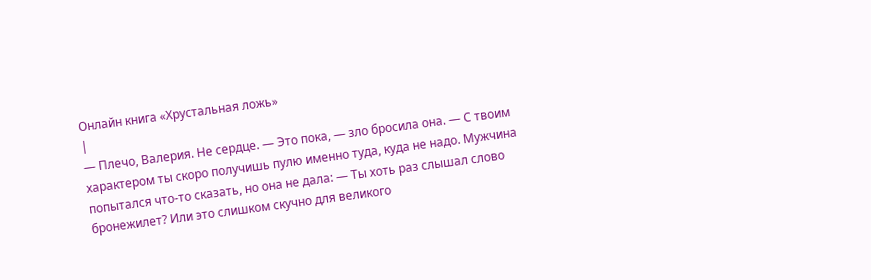Онлайн книга «Хрустальная ложь»
|
— Плечо, Валерия. Не сердце. — Это пока, — зло бросила она. — С твоим характером ты скоро получишь пулю именно туда, куда не надо. Мужчина попытался что-то сказать, но она не дала: — Ты хоть раз слышал слово бронежилет? Или это слишком скучно для великого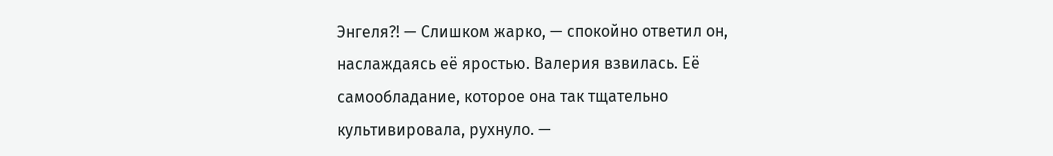Энгеля?! — Слишком жарко, — спокойно ответил он, наслаждаясь её яростью. Валерия взвилась. Её самообладание, которое она так тщательно культивировала, рухнуло. —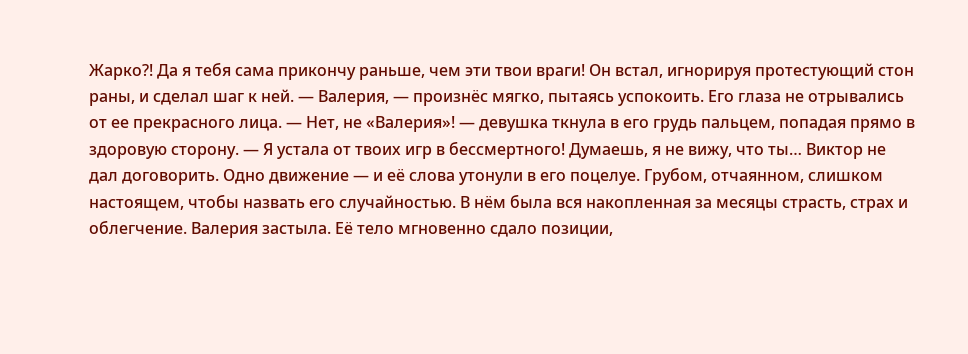Жарко?! Да я тебя сама прикончу раньше, чем эти твои враги! Он встал, игнорируя протестующий стон раны, и сделал шаг к ней. — Валерия, — произнёс мягко, пытаясь успокоить. Его глаза не отрывались от ее прекрасного лица. — Нет, не «Валерия»! — девушка ткнула в его грудь пальцем, попадая прямо в здоровую сторону. — Я устала от твоих игр в бессмертного! Думаешь, я не вижу, что ты… Виктор не дал договорить. Одно движение — и её слова утонули в его поцелуе. Грубом, отчаянном, слишком настоящем, чтобы назвать его случайностью. В нём была вся накопленная за месяцы страсть, страх и облегчение. Валерия застыла. Её тело мгновенно сдало позиции,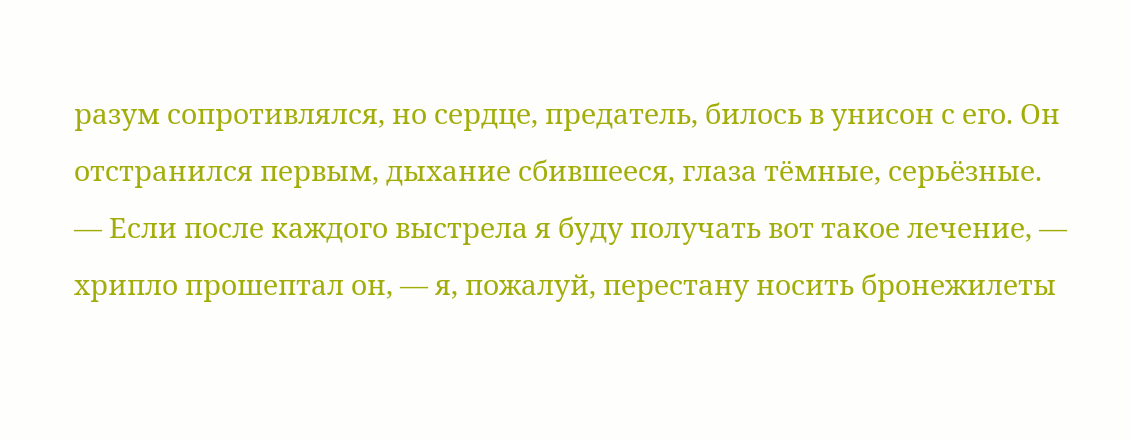разум сопротивлялся, но сердце, предатель, билось в унисон с его. Он отстранился первым, дыхание сбившееся, глаза тёмные, серьёзные. — Если после каждого выстрела я буду получать вот такое лечение, — хрипло прошептал он, — я, пожалуй, перестану носить бронежилеты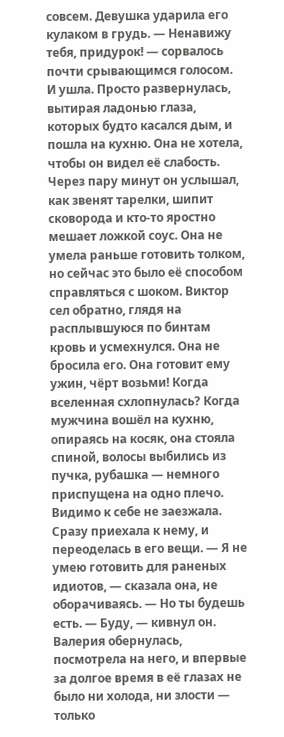совсем. Девушка ударила его кулаком в грудь. — Ненавижу тебя, придурок! — сорвалось почти срывающимся голосом. И ушла. Просто развернулась, вытирая ладонью глаза, которых будто касался дым, и пошла на кухню. Она не хотела, чтобы он видел её слабость. Через пару минут он услышал, как звенят тарелки, шипит сковорода и кто-то яростно мешает ложкой соус. Она не умела раньше готовить толком, но сейчас это было её способом справляться с шоком. Виктор сел обратно, глядя на расплывшуюся по бинтам кровь и усмехнулся. Она не бросила его. Она готовит ему ужин, чёрт возьми! Когда вселенная схлопнулась? Когда мужчина вошёл на кухню, опираясь на косяк, она стояла спиной, волосы выбились из пучка, рубашка — немного приспущена на одно плечо. Видимо к себе не заезжала. Сразу приехала к нему, и переоделась в его вещи. — Я не умею готовить для раненых идиотов, — сказала она, не оборачиваясь. — Но ты будешь есть. — Буду, — кивнул он. Валерия обернулась, посмотрела на него, и впервые за долгое время в её глазах не было ни холода, ни злости — только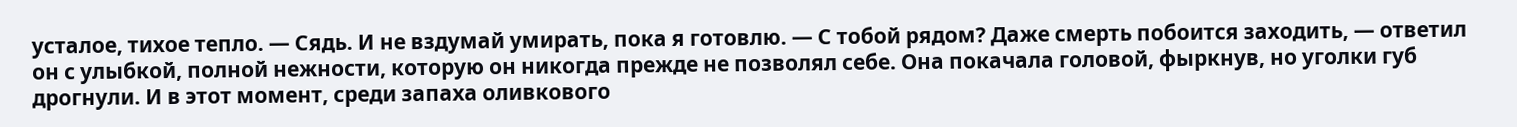усталое, тихое тепло. — Сядь. И не вздумай умирать, пока я готовлю. — С тобой рядом? Даже смерть побоится заходить, — ответил он с улыбкой, полной нежности, которую он никогда прежде не позволял себе. Она покачала головой, фыркнув, но уголки губ дрогнули. И в этот момент, среди запаха оливкового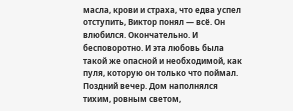масла, крови и страха, что едва успел отступить, Виктор понял — всё. Он влюбился. Окончательно. И бесповоротно. И эта любовь была такой же опасной и необходимой, как пуля, которую он только что поймал. Поздний вечер. Дом наполнялся тихим, ровным светом,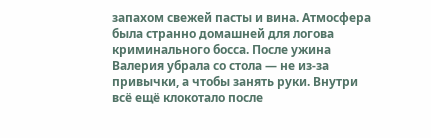запахом свежей пасты и вина. Атмосфера была странно домашней для логова криминального босса. После ужина Валерия убрала со стола — не из-за привычки, а чтобы занять руки. Внутри всё ещё клокотало после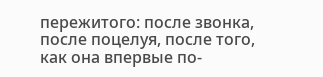пережитого: после звонка, после поцелуя, после того, как она впервые по-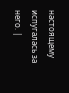настоящему испугалась за него. |